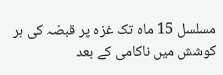مسلسل 15 ماہ تک غزہ پر قبضہ کی ہر کوشش میں ناکامی کے بعد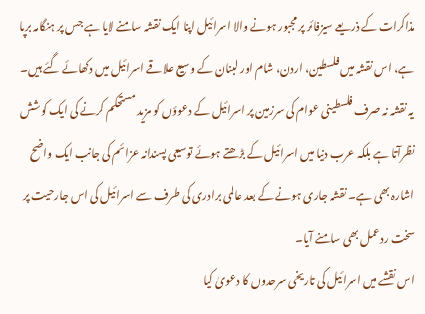مذاکرات کے ذریعے سیزفائر پر مجبور ہونے والا اسرائیل اپنا ایک نقشہ سامنے لایا ہے جس پر ہنگامہ برپا ہے، اس نقشہ میں فلسطین، اردن، شام اور لبنان کے وسیع علاقے اسرائیل میں دکھائے گئے ہیں۔
یہ نقشہ نہ صرف فلسطینی عوام کی سرزمین پر اسرائیل کے دعوؤں کو مزید مستحکم کرنے کی ایک کوشش نظرآتا ہے بلکہ عرب دنیا میں اسرائیل کے بڑھتے ہوئے توسیعی پسندانہ عزائم کی جانب ایک واضح اشارہ بھی ہے۔ نقشہ جاری ہونے کے بعد عالمی برادری کی طرف سے اسرائیل کی اس جارحیت پر سخت ردعمل بھی سامنے آیا۔
اس نقشے میں اسرائیل کی تاریخی سرحدوں کا دعویٰ کیا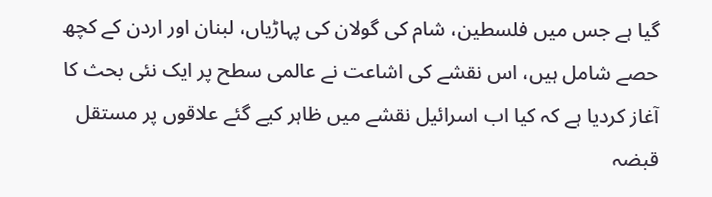گیا ہے جس میں فلسطین، شام کی گولان کی پہاڑیاں، لبنان اور اردن کے کچھ حصے شامل ہیں، اس نقشے کی اشاعت نے عالمی سطح پر ایک نئی بحث کا آغاز کردیا ہے کہ کیا اب اسرائیل نقشے میں ظاہر کیے گئے علاقوں پر مستقل قبضہ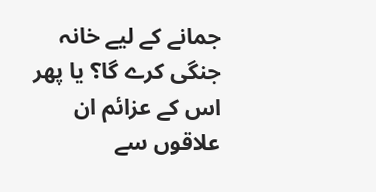جمانے کے لیے خانہ جنگی کرے گا؟ یا پھر اس کے عزائم ان علاقوں سے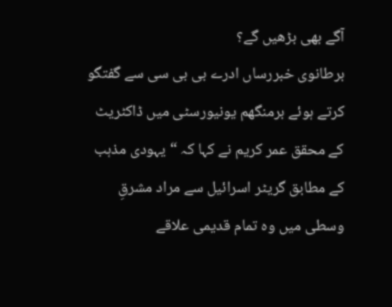آگے بھی بڑھیں گے؟
برطانوی خبررساں ادرے بی بی سی سے گفتگو کرتے ہوئے برمنگھم یونیورسٹی میں ڈاکٹریٹ کے محقق عمر کریم نے کہا کہ “یہودی مذہب کے مطابق گریٹر اسرائیل سے مراد مشرقِ وسطی میں وہ تمام قدیمی علاقے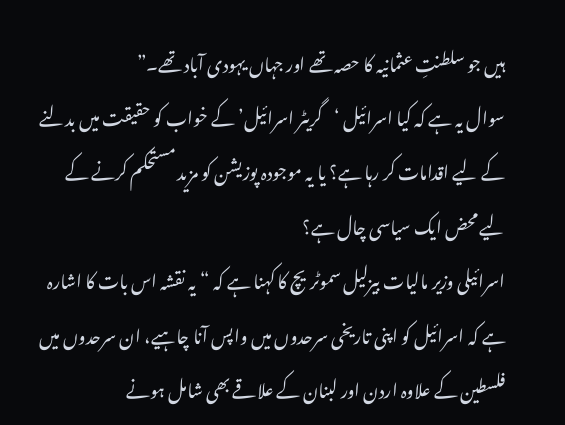ہیں جو سلطنتِ عثمانیہ کا حصہ تھے اور جہاں یہودی آباد تھے۔”
سوال یہ ہے کہ کیا اسرائیل ‘گریٹر اسرائیل’ کے خواب کو حقیقت میں بدلنے کے لیے اقدامات کر رہا ہے؟ یا یہ موجودہ پوزیشن کو مزید مستحکم کرنے کے لیے محض ایک سیاسی چال ہے؟
اسرائیلی وزیر مالیات بیزلیل سموٹریچ کا کہنا ہے کہ “یہ نقشہ اس بات کا اشارہ ہے کہ اسرائیل کو اپنی تاریخی سرحدوں میں واپس آنا چاہیے، ان سرحدوں میں فلسطین کے علاوہ اردن اور لبنان کے علاقے بھی شامل ہونے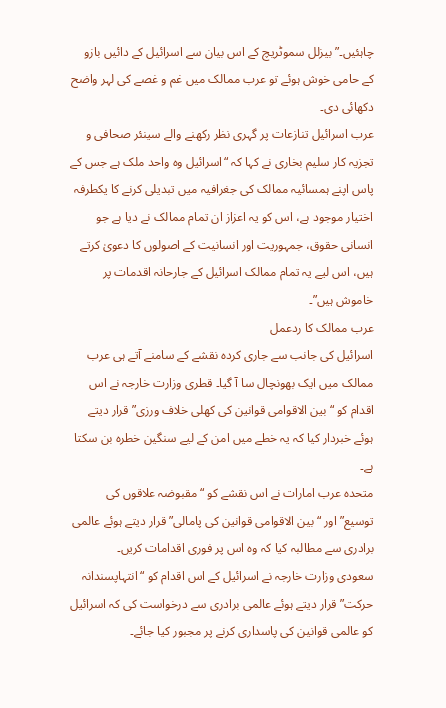چاہئیں۔” بیزلل سموٹریچ کے اس بیان سے اسرائیل کے دائیں بازو کے حامی خوش ہوئے تو عرب ممالک میں غم و غصے کی لہر واضح دکھائی دی۔
عرب اسرائیل تنازعات پر گہری نظر رکھنے والے سینئر صحافی و تجزیہ کار سلیم بخاری نے کہا کہ “اسرائیل وہ واحد ملک ہے جس کے پاس اپنے ہمسائیہ ممالک کی جغرافیہ میں تبدیلی کرنے کا یکطرفہ اختیار موجود ہے، اس کو یہ اعزاز ان تمام ممالک نے دیا ہے جو انسانی حقوق، جمہوریت اور انسانیت کے اصولوں کا دعویٰ کرتے ہیں، اس لیے یہ تمام ممالک اسرائیل کے جارحانہ اقدمات پر خاموش ہیں”۔
عرب ممالک کا ردعمل
اسرائیل کی جانب سے جاری کردہ نقشے کے سامنے آتے ہی عرب ممالک میں ایک بھونچال سا آ گیا۔ قطری وزارت خارجہ نے اس اقدام کو “بین الاقوامی قوانین کی کھلی خلاف ورزی” قرار دیتے ہوئے خبردار کیا کہ یہ خطے میں امن کے لیے سنگین خطرہ بن سکتا ہے۔
متحدہ عرب امارات نے اس نقشے کو “مقبوضہ علاقوں کی توسیع” اور “بین الاقوامی قوانین کی پامالی” قرار دیتے ہوئے عالمی برادری سے مطالبہ کیا کہ وہ اس پر فوری اقدامات کریں۔
سعودی وزارت خارجہ نے اسرائیل کے اس اقدام کو “انتہاپسندانہ حرکت” قرار دیتے ہوئے عالمی برادری سے درخواست کی کہ اسرائیل کو عالمی قوانین کی پاسداری کرنے پر مجبور کیا جائے۔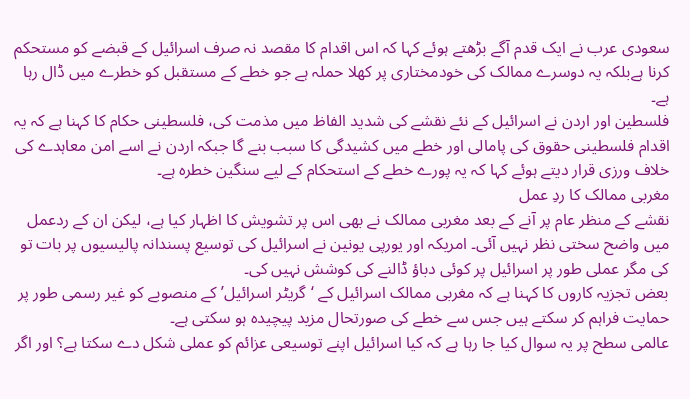سعودی عرب نے ایک قدم آگے بڑھتے ہوئے کہا کہ اس اقدام کا مقصد نہ صرف اسرائیل کے قبضے کو مستحکم کرنا ہےبلکہ یہ دوسرے ممالک کی خودمختاری پر کھلا حملہ ہے جو خطے کے مستقبل کو خطرے میں ڈال رہا ہے۔
فلسطین اور اردن نے اسرائیل کے نئے نقشے کی شدید الفاظ میں مذمت کی، فلسطینی حکام کا کہنا ہے کہ یہ اقدام فلسطینی حقوق کی پامالی اور خطے میں کشیدگی کا سبب بنے گا جبکہ اردن نے اسے امن معاہدے کی خلاف ورزی قرار دیتے ہوئے کہا کہ یہ پورے خطے کے استحکام کے لیے سنگین خطرہ ہے۔
مغربی ممالک کا ردِ عمل
نقشے کے منظر عام پر آنے کے بعد مغربی ممالک نے بھی اس پر تشویش کا اظہار کیا ہے، لیکن ان کے ردعمل میں واضح سختی نظر نہیں آئی۔ امریکہ اور یورپی یونین نے اسرائیل کی توسیع پسندانہ پالیسیوں پر بات تو کی مگر عملی طور پر اسرائیل پر کوئی دباؤ ڈالنے کی کوشش نہیں کی۔
بعض تجزیہ کاروں کا کہنا ہے کہ مغربی ممالک اسرائیل کے ‘گریٹر اسرائیل’ کے منصوبے کو غیر رسمی طور پر حمایت فراہم کر سکتے ہیں جس سے خطے کی صورتحال مزید پیچیدہ ہو سکتی ہے۔
عالمی سطح پر یہ سوال کیا جا رہا ہے کہ کیا اسرائیل اپنے توسیعی عزائم کو عملی شکل دے سکتا ہے؟ اور اگر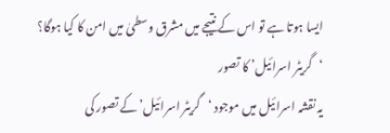ایسا ہوتا ہے تو اس کے نتیجے میں مشرق وسطیٰ میں امن کا کیا ہوگا؟
‘گریٹر اسرائیل’ کا تصور
یہ نقشہ اسرائیل میں موجود ‘گریٹر اسرائیل’ کے تصور کی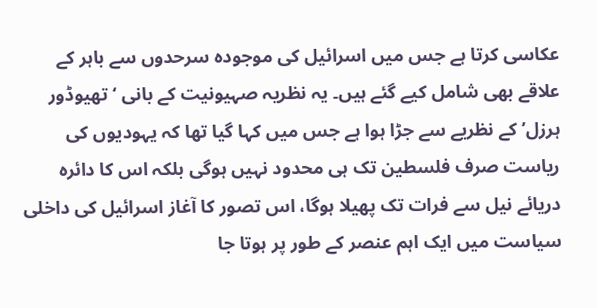عکاسی کرتا ہے جس میں اسرائیل کی موجودہ سرحدوں سے باہر کے علاقے بھی شامل کیے گئے ہیں۔ یہ نظریہ صہیونیت کے بانی ‘تھیوڈور ہرزل’ کے نظریے سے جڑا ہوا ہے جس میں کہا گیا تھا کہ یہودیوں کی ریاست صرف فلسطین تک ہی محدود نہیں ہوگی بلکہ اس کا دائرہ دریائے نیل سے فرات تک پھیلا ہوگا، اس تصور کا آغاز اسرائیل کی داخلی سیاست میں ایک اہم عنصر کے طور پر ہوتا جا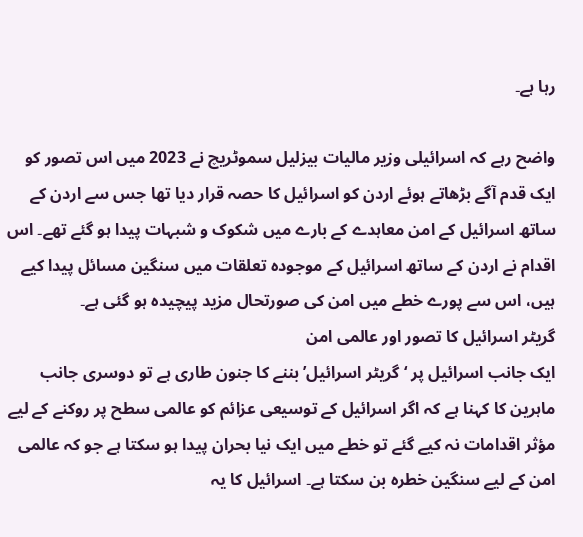رہا ہے۔

واضح رہے کہ اسرائیلی وزیر مالیات بیزلیل سموٹریچ نے 2023 میں اس تصور کو ایک قدم آگے بڑھاتے ہوئے اردن کو اسرائیل کا حصہ قرار دیا تھا جس سے اردن کے ساتھ اسرائیل کے امن معاہدے کے بارے میں شکوک و شبہات پیدا ہو گئے تھے۔ اس اقدام نے اردن کے ساتھ اسرائیل کے موجودہ تعلقات میں سنگین مسائل پیدا کیے ہیں، اس سے پورے خطے میں امن کی صورتحال مزید پیچیدہ ہو گئی ہے۔
گریٹر اسرائیل کا تصور اور عالمی امن
ایک جانب اسرائیل پر ‘گریٹر اسرائیل’ بننے کا جنون طاری ہے تو دوسری جانب ماہرین کا کہنا ہے کہ اگر اسرائیل کے توسیعی عزائم کو عالمی سطح پر روکنے کے لیے مؤثر اقدامات نہ کیے گئے تو خطے میں ایک نیا بحران پیدا ہو سکتا ہے جو کہ عالمی امن کے لیے سنگین خطرہ بن سکتا ہے۔ اسرائیل کا یہ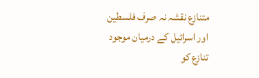متنازع نقشہ نہ صرف فلسطین اور اسرائیل کے درمیان موجود تنازع کو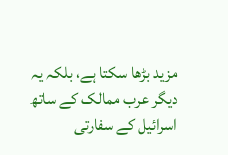مزید بڑھا سکتا ہے، بلکہ یہ دیگر عرب ممالک کے ساتھ اسرائیل کے سفارتی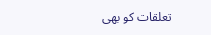تعلقات کو بھی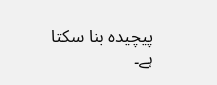پیچیدہ بنا سکتا ہے۔